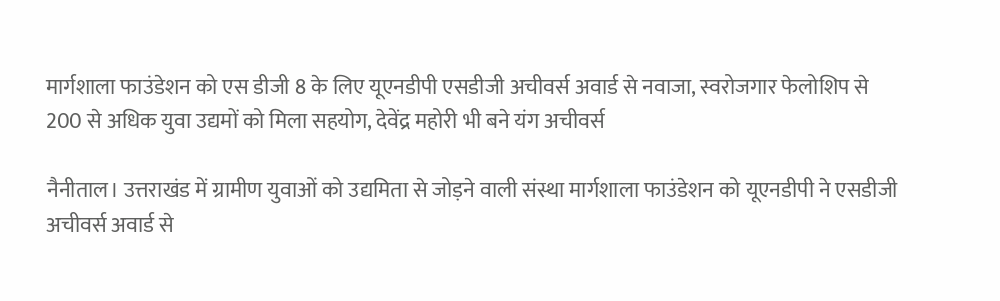मार्गशाला फाउंडेशन को एस डीजी 8 के लिए यूएनडीपी एसडीजी अचीवर्स अवार्ड से नवाजा, स्वरोजगार फेलोशिप से 200 से अधिक युवा उद्यमों को मिला सहयोग, देवेंद्र महोरी भी बने यंग अचीवर्स

नैनीताल। उत्तराखंड में ग्रामीण युवाओं को उद्यमिता से जोड़ने वाली संस्था मार्गशाला फाउंडेशन को यूएनडीपी ने एसडीजी अचीवर्स अवार्ड से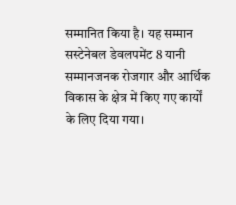सम्मानित किया है। यह सम्मान सस्टेनेबल डेवलपमेंट 8 यानी सम्मानजनक रोजगार और आर्थिक विकास के क्षेत्र में किए गए कार्यों के लिए दिया गया।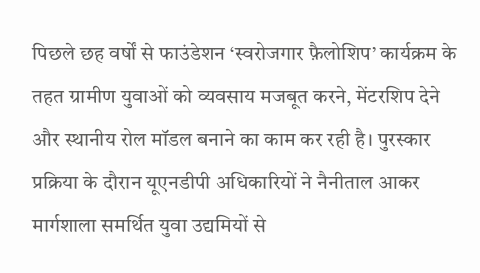पिछले छह वर्षों से फाउंडेशन ‘स्वरोजगार फ़ैलोशिप’ कार्यक्रम के तहत ग्रामीण युवाओं को व्यवसाय मजबूत करने, मेंटरशिप देने और स्थानीय रोल मॉडल बनाने का काम कर रही है। पुरस्कार प्रक्रिया के दौरान यूएनडीपी अधिकारियों ने नैनीताल आकर मार्गशाला समर्थित युवा उद्यमियों से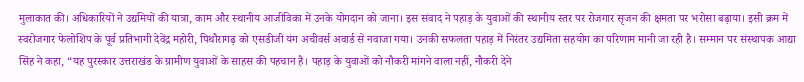मुलाकात की। अधिकारियों ने उद्यमियों की यात्रा, काम और स्थानीय आजीविका में उनके योगदान को जाना। इस संवाद ने पहाड़ के युवाओं की स्थानीय स्तर पर रोजगार सृजन की क्षमता पर भरोसा बढ़ाया। इसी क्रम में स्वरोजगार फेलोशिप के पूर्व प्रतिभागी देवेंद्र महोरी, पिथौरागढ़ को एसडीजी यंग अचीवर्स अवार्ड से नवाजा गया। उनकी सफलता पहाड़ में निरंतर उद्यमिता सहयोग का परिणाम मानी जा रही है। सम्मान पर संस्थापक आद्या सिंह ने कहा, “यह पुरस्कार उत्तराखंड के ग्रामीण युवाओं के साहस की पहचान है। पहाड़ के युवाओं को नौकरी मांगने वाला नहीं, नौकरी देने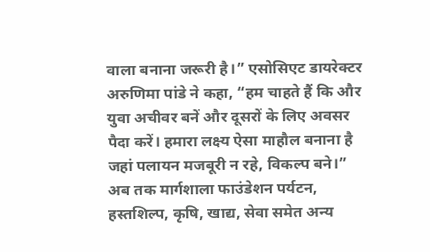वाला बनाना जरूरी है।” एसोसिएट डायरेक्टर अरुणिमा पांडे ने कहा, “हम चाहते हैं कि और युवा अचीवर बनें और दूसरों के लिए अवसर पैदा करें। हमारा लक्ष्य ऐसा माहौल बनाना है जहां पलायन मजबूरी न रहे, विकल्प बने।” अब तक मार्गशाला फाउंडेशन पर्यटन, हस्तशिल्प, कृषि, खाद्य, सेवा समेत अन्य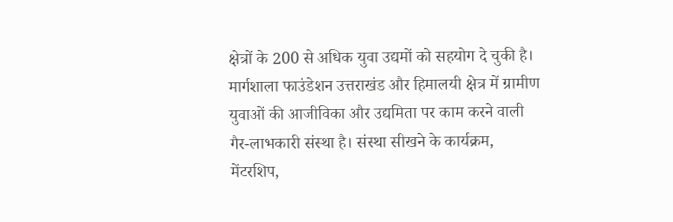क्षेत्रों के 200 से अधिक युवा उद्यमों को सहयोग दे चुकी है। मार्गशाला फाउंडेशन उत्तराखंड और हिमालयी क्षेत्र में ग्रामीण युवाओं की आजीविका और उद्यमिता पर काम करने वाली गैर-लाभकारी संस्था है। संस्था सीखने के कार्यक्रम, मेंटरशिप,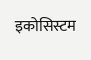इकोसिस्टम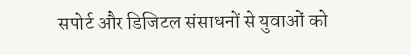सपोर्ट और डिजिटल संसाधनों से युवाओं को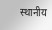स्थानीय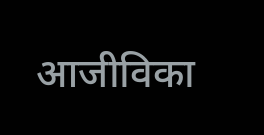आजीविका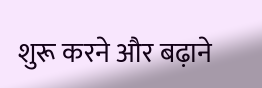शुरू करने और बढ़ाने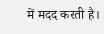में मदद करती है।